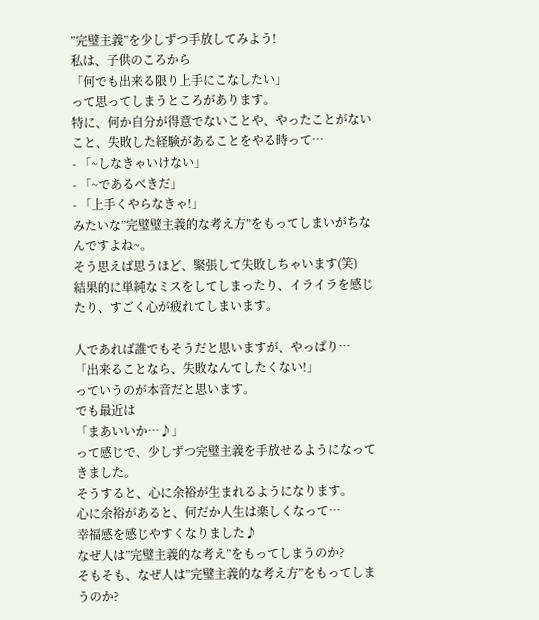”完璧主義”を少しずつ手放してみよう!
私は、子供のころから
「何でも出来る限り上手にこなしたい」
って思ってしまうところがあります。
特に、何か自分が得意でないことや、やったことがないこと、失敗した経験があることをやる時って…
- 「~しなきゃいけない」
- 「~であるべきだ」
- 「上手くやらなきゃ!」
みたいな”完璧璧主義的な考え方”をもってしまいがちなんですよね~。
そう思えば思うほど、緊張して失敗しちゃいます(笑)
結果的に単純なミスをしてしまったり、イライラを感じたり、すごく心が疲れてしまいます。

人であれば誰でもそうだと思いますが、やっぱり…
「出来ることなら、失敗なんてしたくない!」
っていうのが本音だと思います。
でも最近は
「まあいいか…♪」
って感じで、少しずつ完璧主義を手放せるようになってきました。
そうすると、心に余裕が生まれるようになります。
心に余裕があると、何だか人生は楽しくなって…
幸福感を感じやすくなりました♪
なぜ人は”完璧主義的な考え”をもってしまうのか?
そもそも、なぜ人は”完璧主義的な考え方”をもってしまうのか?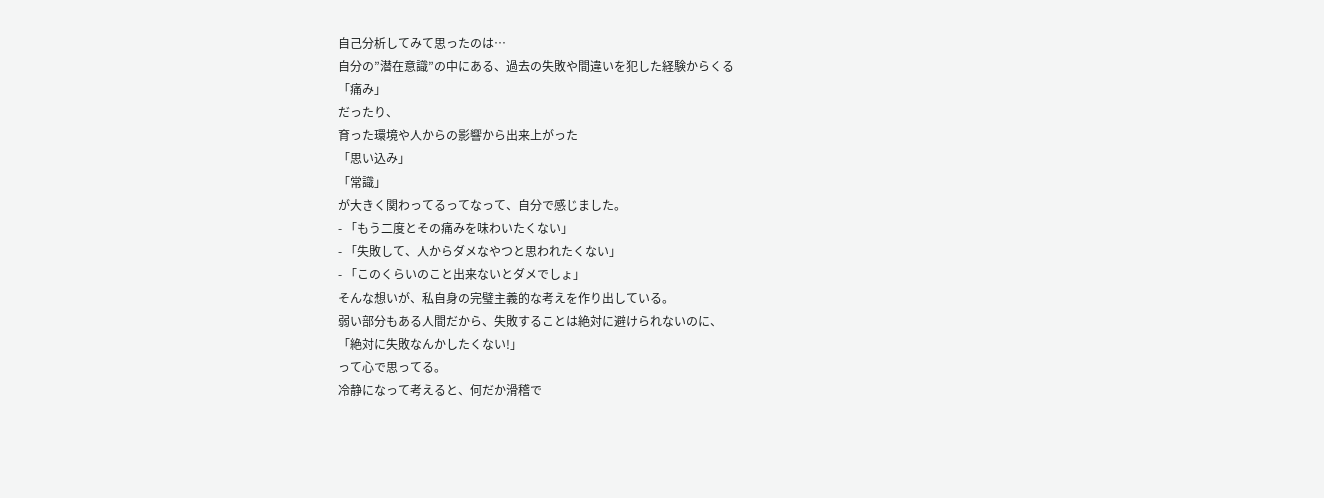自己分析してみて思ったのは…
自分の”潜在意識”の中にある、過去の失敗や間違いを犯した経験からくる
「痛み」
だったり、
育った環境や人からの影響から出来上がった
「思い込み」
「常識」
が大きく関わってるってなって、自分で感じました。
- 「もう二度とその痛みを味わいたくない」
- 「失敗して、人からダメなやつと思われたくない」
- 「このくらいのこと出来ないとダメでしょ」
そんな想いが、私自身の完璧主義的な考えを作り出している。
弱い部分もある人間だから、失敗することは絶対に避けられないのに、
「絶対に失敗なんかしたくない!」
って心で思ってる。
冷静になって考えると、何だか滑稽で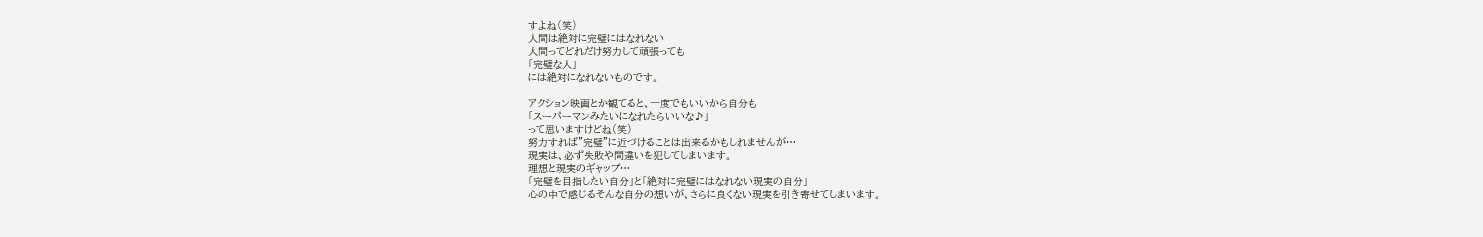すよね(笑)
人間は絶対に完璧にはなれない
人間ってどれだけ努力して頑張っても
「完璧な人」
には絶対になれないものです。

アクション映画とか観てると、一度でもいいから自分も
「スーパーマンみたいになれたらいいな♪」
って思いますけどね(笑)
努力すれば”完璧”に近づけることは出来るかもしれませんが…
現実は、必ず失敗や間違いを犯してしまいます。
理想と現実のギャップ…
「完璧を目指したい自分」と「絶対に完璧にはなれない現実の自分」
心の中で感じるそんな自分の想いが、さらに良くない現実を引き寄せてしまいます。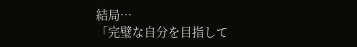結局…
「完璧な自分を目指して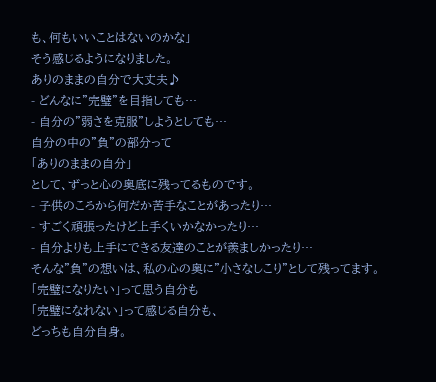も、何もいいことはないのかな」
そう感じるようになりました。
ありのままの自分で大丈夫♪
- どんなに”完璧”を目指しても…
- 自分の”弱さを克服”しようとしても…
自分の中の”負”の部分って
「ありのままの自分」
として、ずっと心の奥底に残ってるものです。
- 子供のころから何だか苦手なことがあったり…
- すごく頑張ったけど上手くいかなかったり…
- 自分よりも上手にできる友達のことが羨ましかったり…
そんな”負”の想いは、私の心の奥に”小さなしこり”として残ってます。
「完璧になりたい」って思う自分も
「完璧になれない」って感じる自分も、
どっちも自分自身。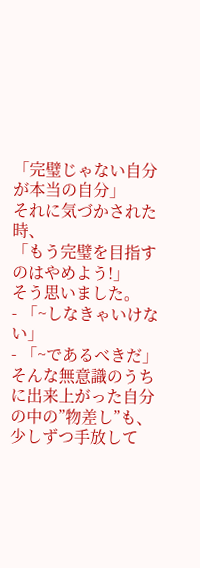「完璧じゃない自分が本当の自分」
それに気づかされた時、
「もう完璧を目指すのはやめよう!」
そう思いました。
- 「~しなきゃいけない」
- 「~であるべきだ」
そんな無意識のうちに出来上がった自分の中の”物差し”も、少しずつ手放して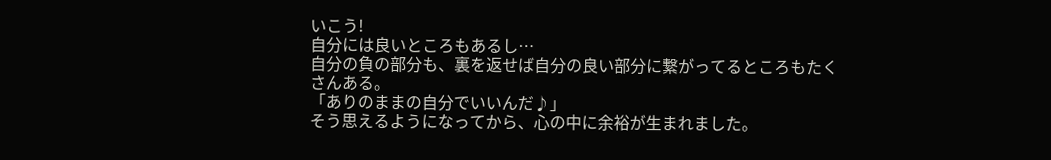いこう!
自分には良いところもあるし…
自分の負の部分も、裏を返せば自分の良い部分に繋がってるところもたくさんある。
「ありのままの自分でいいんだ♪」
そう思えるようになってから、心の中に余裕が生まれました。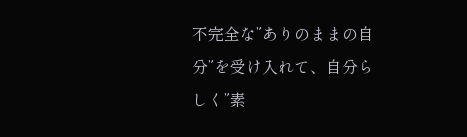不完全な”ありのままの自分”を受け入れて、自分らしく”素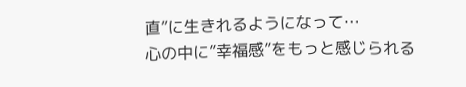直”に生きれるようになって…
心の中に”幸福感”をもっと感じられる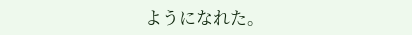ようになれた。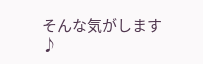そんな気がします♪